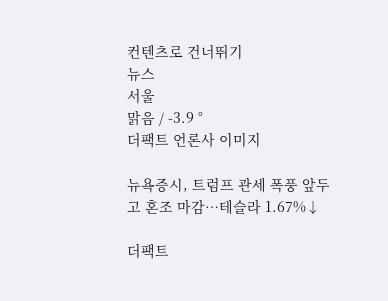컨텐츠로 건너뛰기
뉴스
서울
맑음 / -3.9 °
더팩트 언론사 이미지

뉴욕증시, 트럼프 관세 폭풍 앞두고 혼조 마감…테슬라 1.67%↓

더팩트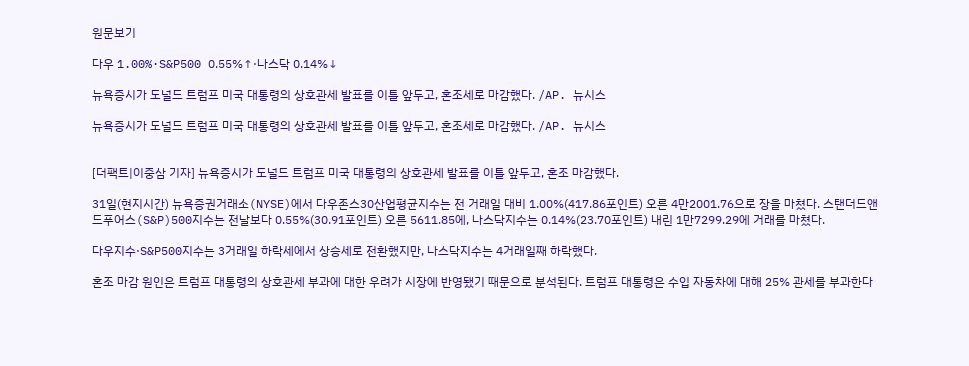원문보기

다우 1.00%·S&P500 0.55%↑·나스닥 0.14%↓

뉴욕증시가 도널드 트럼프 미국 대통령의 상호관세 발표를 이틀 앞두고, 혼조세로 마감했다. /AP. 뉴시스

뉴욕증시가 도널드 트럼프 미국 대통령의 상호관세 발표를 이틀 앞두고, 혼조세로 마감했다. /AP. 뉴시스


[더팩트|이중삼 기자] 뉴욕증시가 도널드 트럼프 미국 대통령의 상호관세 발표를 이틀 앞두고, 혼조 마감했다.

31일(현지시간) 뉴욕증권거래소(NYSE)에서 다우존스30산업평균지수는 전 거래일 대비 1.00%(417.86포인트) 오른 4만2001.76으로 장을 마쳤다. 스탠더드앤드푸어스(S&P)500지수는 전날보다 0.55%(30.91포인트) 오른 5611.85에, 나스닥지수는 0.14%(23.70포인트) 내린 1만7299.29에 거래를 마쳤다.

다우지수·S&P500지수는 3거래일 하락세에서 상승세로 전환했지만, 나스닥지수는 4거래일째 하락했다.

혼조 마감 원인은 트럼프 대통령의 상호관세 부과에 대한 우려가 시장에 반영됐기 때문으로 분석된다. 트럼프 대통령은 수입 자동차에 대해 25% 관세를 부과한다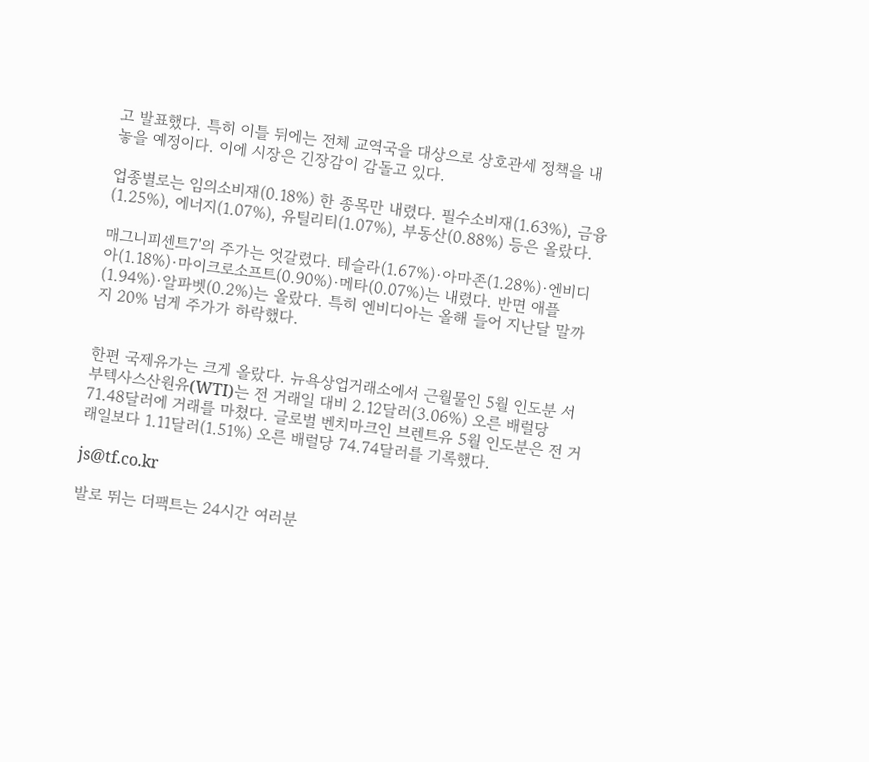고 발표했다. 특히 이틀 뒤에는 전체 교역국을 대상으로 상호관세 정책을 내놓을 예정이다. 이에 시장은 긴장감이 감돌고 있다.

업종별로는 임의소비재(0.18%) 한 종목만 내렸다. 필수소비재(1.63%), 금융(1.25%), 에너지(1.07%), 유틸리티(1.07%), 부동산(0.88%) 등은 올랐다.

매그니피센트7'의 주가는 엇갈렸다. 테슬라(1.67%)·아마존(1.28%)·엔비디아(1.18%)·마이크로소프트(0.90%)·메타(0.07%)는 내렸다. 반면 애플(1.94%)·알파벳(0.2%)는 올랐다. 특히 엔비디아는 올해 들어 지난달 말까지 20% 넘게 주가가 하락했다.


한편 국제유가는 크게 올랐다. 뉴욕상업거래소에서 근월물인 5월 인도분 서부텍사스산원유(WTI)는 전 거래일 대비 2.12달러(3.06%) 오른 배럴당 71.48달러에 거래를 마쳤다. 글로벌 벤치마크인 브렌트유 5월 인도분은 전 거래일보다 1.11달러(1.51%) 오른 배럴당 74.74달러를 기록했다.

js@tf.co.kr

발로 뛰는 더팩트는 24시간 여러분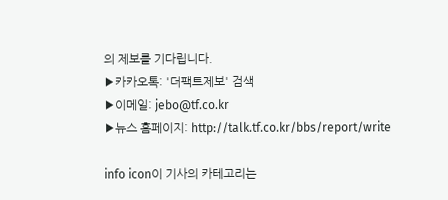의 제보를 기다립니다.
▶카카오톡: '더팩트제보' 검색
▶이메일: jebo@tf.co.kr
▶뉴스 홈페이지: http://talk.tf.co.kr/bbs/report/write

info icon이 기사의 카테고리는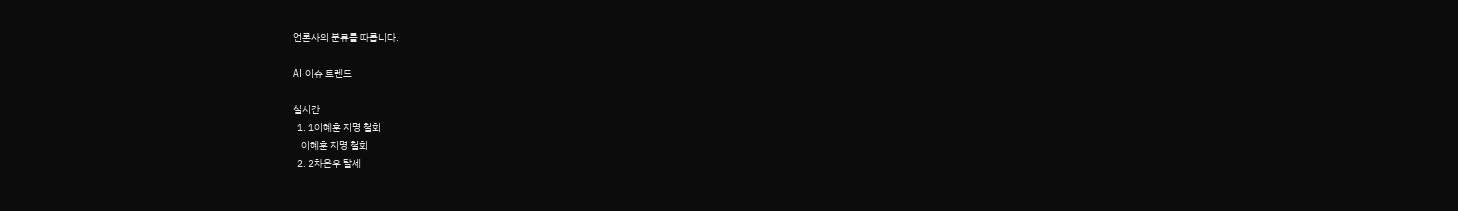언론사의 분류를 따릅니다.

AI 이슈 트렌드

실시간
  1. 1이혜훈 지명 철회
    이혜훈 지명 철회
  2. 2차은우 탈세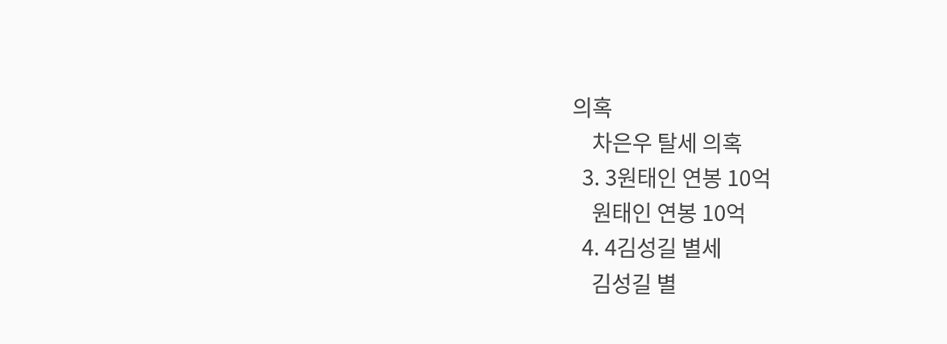의혹
    차은우 탈세 의혹
  3. 3원태인 연봉 10억
    원태인 연봉 10억
  4. 4김성길 별세
    김성길 별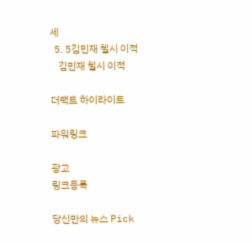세
  5. 5김민재 첼시 이적
    김민재 첼시 이적

더팩트 하이라이트

파워링크

광고
링크등록

당신만의 뉴스 Pick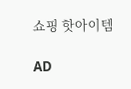쇼핑 핫아이템

AD